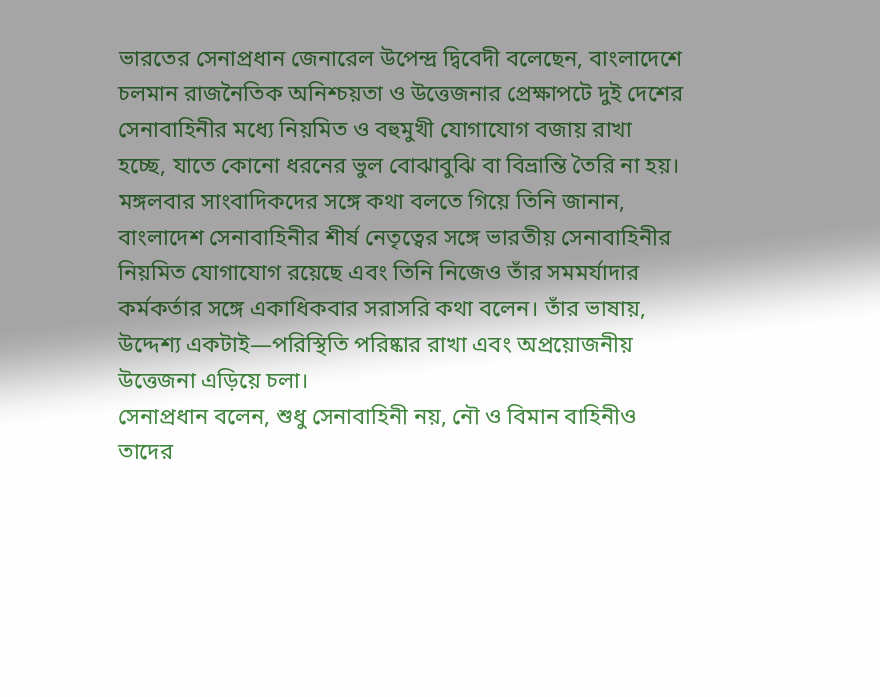ভারতের সেনাপ্রধান জেনারেল উপেন্দ্র দ্বিবেদী বলেছেন, বাংলাদেশে চলমান রাজনৈতিক অনিশ্চয়তা ও উত্তেজনার প্রেক্ষাপটে দুই দেশের সেনাবাহিনীর মধ্যে নিয়মিত ও বহুমুখী যোগাযোগ বজায় রাখা হচ্ছে, যাতে কোনো ধরনের ভুল বোঝাবুঝি বা বিভ্রান্তি তৈরি না হয়।
মঙ্গলবার সাংবাদিকদের সঙ্গে কথা বলতে গিয়ে তিনি জানান, বাংলাদেশ সেনাবাহিনীর শীর্ষ নেতৃত্বের সঙ্গে ভারতীয় সেনাবাহিনীর নিয়মিত যোগাযোগ রয়েছে এবং তিনি নিজেও তাঁর সমমর্যাদার কর্মকর্তার সঙ্গে একাধিকবার সরাসরি কথা বলেন। তাঁর ভাষায়, উদ্দেশ্য একটাই—পরিস্থিতি পরিষ্কার রাখা এবং অপ্রয়োজনীয় উত্তেজনা এড়িয়ে চলা।
সেনাপ্রধান বলেন, শুধু সেনাবাহিনী নয়, নৌ ও বিমান বাহিনীও তাদের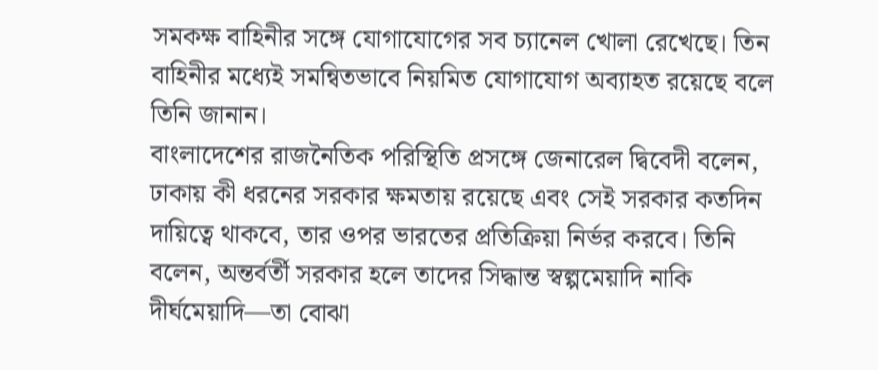সমকক্ষ বাহিনীর সঙ্গে যোগাযোগের সব চ্যানেল খোলা রেখেছে। তিন বাহিনীর মধ্যেই সমন্বিতভাবে নিয়মিত যোগাযোগ অব্যাহত রয়েছে বলে তিনি জানান।
বাংলাদেশের রাজনৈতিক পরিস্থিতি প্রসঙ্গে জেনারেল দ্বিবেদী বলেন, ঢাকায় কী ধরনের সরকার ক্ষমতায় রয়েছে এবং সেই সরকার কতদিন দায়িত্বে থাকবে, তার ওপর ভারতের প্রতিক্রিয়া নির্ভর করবে। তিনি বলেন, অন্তর্বর্তী সরকার হলে তাদের সিদ্ধান্ত স্বল্পমেয়াদি নাকি দীর্ঘমেয়াদি—তা বোঝা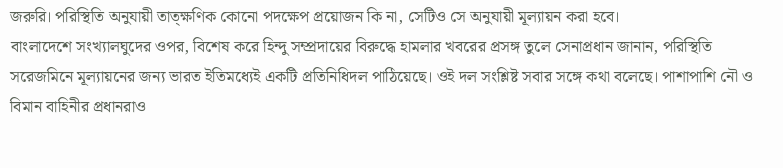জরুরি। পরিস্থিতি অনুযায়ী তাত্ক্ষণিক কোনো পদক্ষেপ প্রয়োজন কি না, সেটিও সে অনুযায়ী মূল্যায়ন করা হবে।
বাংলাদেশে সংখ্যালঘুদের ওপর, বিশেষ করে হিন্দু সম্প্রদায়ের বিরুদ্ধে হামলার খবরের প্রসঙ্গ তুলে সেনাপ্রধান জানান, পরিস্থিতি সরেজমিনে মূল্যায়নের জন্য ভারত ইতিমধ্যেই একটি প্রতিনিধিদল পাঠিয়েছে। ওই দল সংশ্লিষ্ট সবার সঙ্গে কথা বলেছে। পাশাপাশি নৌ ও বিমান বাহিনীর প্রধানরাও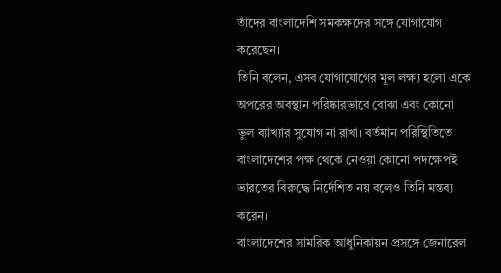তাঁদের বাংলাদেশি সমকক্ষদের সঙ্গে যোগাযোগ করেছেন।
তিনি বলেন, এসব যোগাযোগের মূল লক্ষ্য হলো একে অপরের অবস্থান পরিষ্কারভাবে বোঝা এবং কোনো ভুল ব্যাখ্যার সুযোগ না রাখা। বর্তমান পরিস্থিতিতে বাংলাদেশের পক্ষ থেকে নেওয়া কোনো পদক্ষেপই ভারতের বিরুদ্ধে নির্দেশিত নয় বলেও তিনি মন্তব্য করেন।
বাংলাদেশের সামরিক আধুনিকায়ন প্রসঙ্গে জেনারেল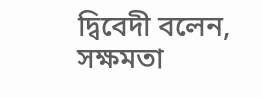দ্বিবেদী বলেন, সক্ষমতা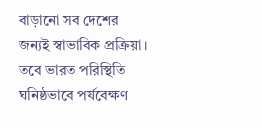বাড়ানো সব দেশের জন্যই স্বাভাবিক প্রক্রিয়া। তবে ভারত পরিস্থিতি ঘনিষ্ঠভাবে পর্যবেক্ষণ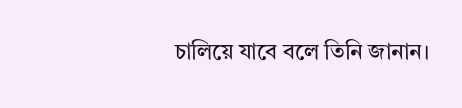চালিয়ে যাবে বলে তিনি জানান।